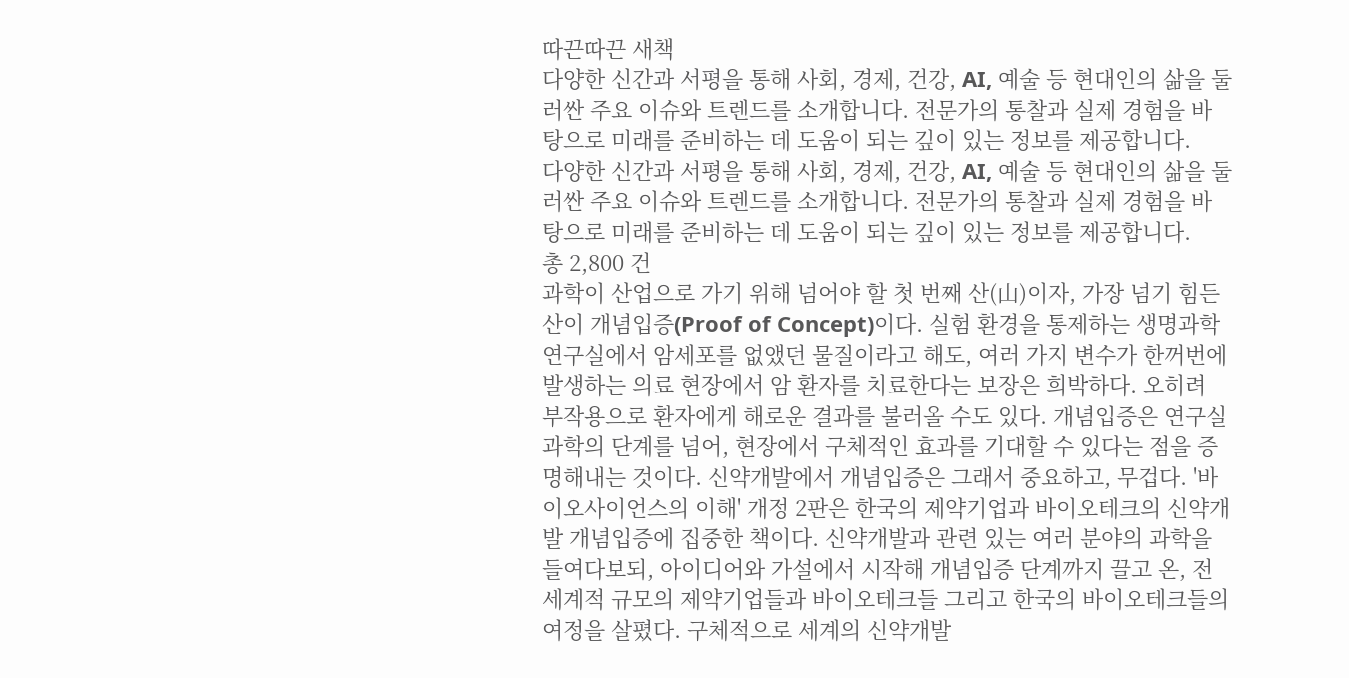따끈따끈 새책
다양한 신간과 서평을 통해 사회, 경제, 건강, AI, 예술 등 현대인의 삶을 둘러싼 주요 이슈와 트렌드를 소개합니다. 전문가의 통찰과 실제 경험을 바탕으로 미래를 준비하는 데 도움이 되는 깊이 있는 정보를 제공합니다.
다양한 신간과 서평을 통해 사회, 경제, 건강, AI, 예술 등 현대인의 삶을 둘러싼 주요 이슈와 트렌드를 소개합니다. 전문가의 통찰과 실제 경험을 바탕으로 미래를 준비하는 데 도움이 되는 깊이 있는 정보를 제공합니다.
총 2,800 건
과학이 산업으로 가기 위해 넘어야 할 첫 번째 산(山)이자, 가장 넘기 힘든 산이 개념입증(Proof of Concept)이다. 실험 환경을 통제하는 생명과학 연구실에서 암세포를 없앴던 물질이라고 해도, 여러 가지 변수가 한꺼번에 발생하는 의료 현장에서 암 환자를 치료한다는 보장은 희박하다. 오히려 부작용으로 환자에게 해로운 결과를 불러올 수도 있다. 개념입증은 연구실 과학의 단계를 넘어, 현장에서 구체적인 효과를 기대할 수 있다는 점을 증명해내는 것이다. 신약개발에서 개념입증은 그래서 중요하고, 무겁다. '바이오사이언스의 이해' 개정 2판은 한국의 제약기업과 바이오테크의 신약개발 개념입증에 집중한 책이다. 신약개발과 관련 있는 여러 분야의 과학을 들여다보되, 아이디어와 가설에서 시작해 개념입증 단계까지 끌고 온, 전 세계적 규모의 제약기업들과 바이오테크들 그리고 한국의 바이오테크들의 여정을 살폈다. 구체적으로 세계의 신약개발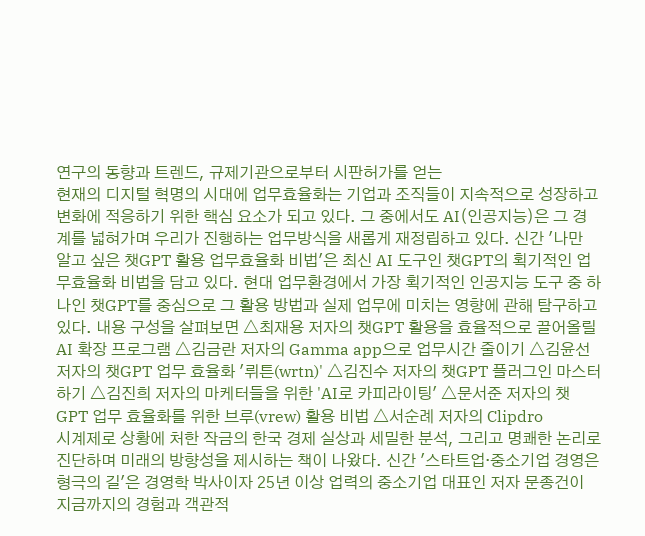연구의 동향과 트렌드, 규제기관으로부터 시판허가를 얻는
현재의 디지털 혁명의 시대에 업무효율화는 기업과 조직들이 지속적으로 성장하고 변화에 적응하기 위한 핵심 요소가 되고 있다. 그 중에서도 AI(인공지능)은 그 경계를 넓혀가며 우리가 진행하는 업무방식을 새롭게 재정립하고 있다. 신간 '나만 알고 싶은 챗GPT 활용 업무효율화 비법'은 최신 AI 도구인 챗GPT의 획기적인 업무효율화 비법을 담고 있다. 현대 업무환경에서 가장 획기적인 인공지능 도구 중 하나인 챗GPT를 중심으로 그 활용 방법과 실제 업무에 미치는 영향에 관해 탐구하고 있다. 내용 구성을 살펴보면 △최재용 저자의 챗GPT 활용을 효율적으로 끌어올릴 AI 확장 프로그램 △김금란 저자의 Gamma app으로 업무시간 줄이기 △김윤선 저자의 챗GPT 업무 효율화 '뤼튼(wrtn)' △김진수 저자의 챗GPT 플러그인 마스터하기 △김진희 저자의 마케터들을 위한 'AI로 카피라이팅' △문서준 저자의 챗GPT 업무 효율화를 위한 브루(vrew) 활용 비법 △서순례 저자의 Clipdro
시계제로 상황에 처한 작금의 한국 경제 실상과 세밀한 분석, 그리고 명쾌한 논리로 진단하며 미래의 방향성을 제시하는 책이 나왔다. 신간 '스타트업·중소기업 경영은 형극의 길'은 경영학 박사이자 25년 이상 업력의 중소기업 대표인 저자 문종건이 지금까지의 경험과 객관적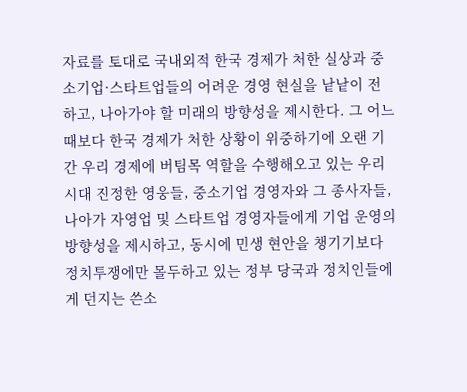자료를 토대로 국내외적 한국 경제가 처한 실상과 중소기업·스타트업들의 어려운 경영 현실을 낱낱이 전하고, 나아가야 할 미래의 방향성을 제시한다. 그 어느 때보다 한국 경제가 처한 상황이 위중하기에 오랜 기간 우리 경제에 버팀목 역할을 수행해오고 있는 우리 시대 진정한 영웅들, 중소기업 경영자와 그 종사자들, 나아가 자영업 및 스타트업 경영자들에게 기업 운영의 방향성을 제시하고, 동시에 민생 현안을 챙기기보다 정치투쟁에만 몰두하고 있는 정부 당국과 정치인들에게 던지는 쓴소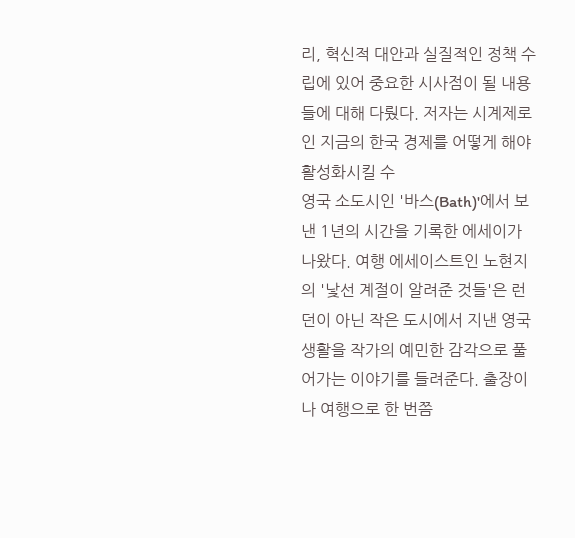리, 혁신적 대안과 실질적인 정책 수립에 있어 중요한 시사점이 될 내용들에 대해 다뤘다. 저자는 시계제로인 지금의 한국 경제를 어떻게 해야 활성화시킬 수
영국 소도시인 '바스(Bath)'에서 보낸 1년의 시간을 기록한 에세이가 나왔다. 여행 에세이스트인 노현지의 '낯선 계절이 알려준 것들'은 런던이 아닌 작은 도시에서 지낸 영국 생활을 작가의 예민한 감각으로 풀어가는 이야기를 들려준다. 출장이나 여행으로 한 번쯤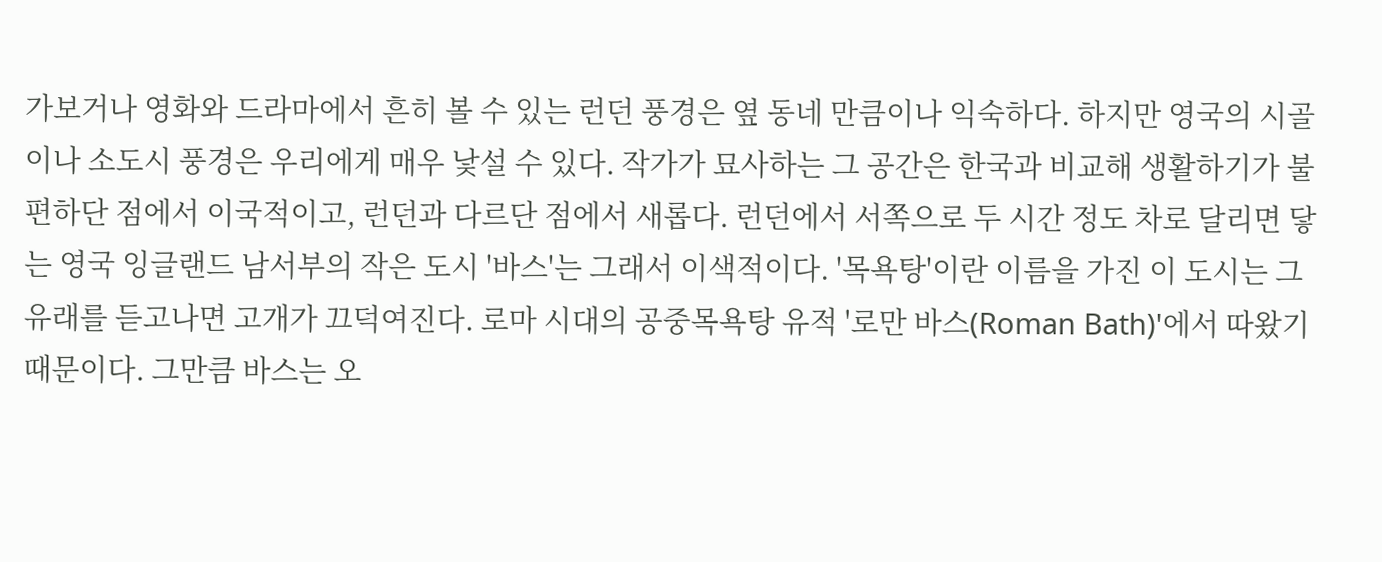가보거나 영화와 드라마에서 흔히 볼 수 있는 런던 풍경은 옆 동네 만큼이나 익숙하다. 하지만 영국의 시골이나 소도시 풍경은 우리에게 매우 낯설 수 있다. 작가가 묘사하는 그 공간은 한국과 비교해 생활하기가 불편하단 점에서 이국적이고, 런던과 다르단 점에서 새롭다. 런던에서 서쪽으로 두 시간 정도 차로 달리면 닿는 영국 잉글랜드 남서부의 작은 도시 '바스'는 그래서 이색적이다. '목욕탕'이란 이름을 가진 이 도시는 그 유래를 듣고나면 고개가 끄덕여진다. 로마 시대의 공중목욕탕 유적 '로만 바스(Roman Bath)'에서 따왔기 때문이다. 그만큼 바스는 오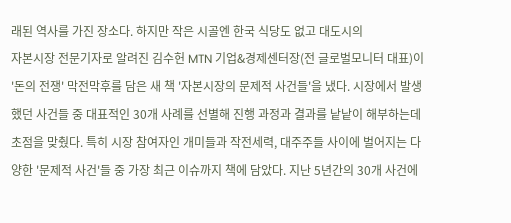래된 역사를 가진 장소다. 하지만 작은 시골엔 한국 식당도 없고 대도시의
자본시장 전문기자로 알려진 김수헌 MTN 기업&경제센터장(전 글로벌모니터 대표)이 '돈의 전쟁' 막전막후를 담은 새 책 '자본시장의 문제적 사건들'을 냈다. 시장에서 발생했던 사건들 중 대표적인 30개 사례를 선별해 진행 과정과 결과를 낱낱이 해부하는데 초점을 맞췄다. 특히 시장 참여자인 개미들과 작전세력, 대주주들 사이에 벌어지는 다양한 '문제적 사건'들 중 가장 최근 이슈까지 책에 담았다. 지난 5년간의 30개 사건에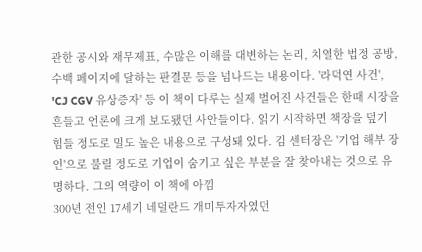관한 공시와 재무제표, 수많은 이해를 대변하는 논리, 치열한 법정 공방, 수백 페이지에 달하는 판결문 등을 넘나드는 내용이다. '라덕연 사건', 'CJ CGV 유상증자' 등 이 책이 다루는 실제 벌어진 사건들은 한때 시장을 흔들고 언론에 크게 보도됐던 사안들이다. 읽기 시작하면 책장을 덮기 힘들 정도로 밀도 높은 내용으로 구성돼 있다. 김 센터장은 '기업 해부 장인'으로 불릴 정도로 기업이 숨기고 싶은 부분을 잘 찾아내는 것으로 유명하다. 그의 역량이 이 책에 아낌
300년 전인 17세기 네덜란드 개미투자자였던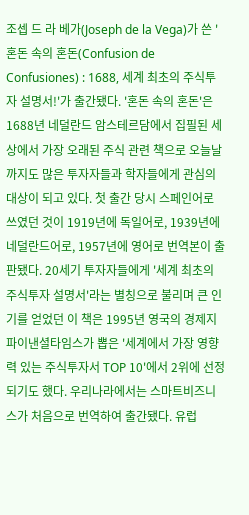조셉 드 라 베가(Joseph de la Vega)가 쓴 '혼돈 속의 혼돈(Confusion de Confusiones) : 1688, 세계 최초의 주식투자 설명서!'가 출간됐다. '혼돈 속의 혼돈'은 1688년 네덜란드 암스테르담에서 집필된 세상에서 가장 오래된 주식 관련 책으로 오늘날까지도 많은 투자자들과 학자들에게 관심의 대상이 되고 있다. 첫 출간 당시 스페인어로 쓰였던 것이 1919년에 독일어로, 1939년에 네덜란드어로, 1957년에 영어로 번역본이 출판됐다. 20세기 투자자들에게 '세계 최초의 주식투자 설명서'라는 별칭으로 불리며 큰 인기를 얻었던 이 책은 1995년 영국의 경제지 파이낸셜타임스가 뽑은 '세계에서 가장 영향력 있는 주식투자서 TOP 10'에서 2위에 선정되기도 했다. 우리나라에서는 스마트비즈니스가 처음으로 번역하여 출간됐다. 유럽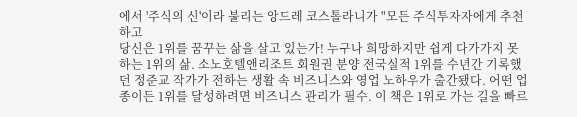에서 '주식의 신'이라 불리는 앙드레 코스톨라니가 "모든 주식투자자에게 추천하고
당신은 1위를 꿈꾸는 삶을 살고 있는가! 누구나 희망하지만 쉽게 다가가지 못하는 1위의 삶. 소노호텔앤리조트 회원권 분양 전국실적 1위를 수년간 기록했던 정준교 작가가 전하는 생활 속 비즈니스와 영업 노하우가 출간됐다. 어떤 업종이든 1위를 달성하려면 비즈니스 관리가 필수. 이 책은 1위로 가는 길을 빠르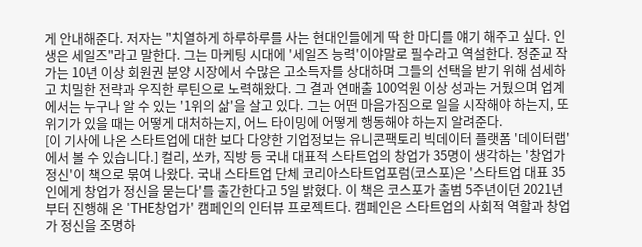게 안내해준다. 저자는 "치열하게 하루하루를 사는 현대인들에게 딱 한 마디를 얘기 해주고 싶다. 인생은 세일즈"라고 말한다. 그는 마케팅 시대에 '세일즈 능력'이야말로 필수라고 역설한다. 정준교 작가는 10년 이상 회원권 분양 시장에서 수많은 고소득자를 상대하며 그들의 선택을 받기 위해 섬세하고 치밀한 전략과 우직한 루틴으로 노력해왔다. 그 결과 연매출 100억원 이상 성과는 거뒀으며 업계에서는 누구나 알 수 있는 '1위의 삶'을 살고 있다. 그는 어떤 마음가짐으로 일을 시작해야 하는지, 또 위기가 있을 때는 어떻게 대처하는지, 어느 타이밍에 어떻게 행동해야 하는지 알려준다.
[이 기사에 나온 스타트업에 대한 보다 다양한 기업정보는 유니콘팩토리 빅데이터 플랫폼 '데이터랩'에서 볼 수 있습니다.] 컬리, 쏘카, 직방 등 국내 대표적 스타트업의 창업가 35명이 생각하는 '창업가 정신'이 책으로 묶여 나왔다. 국내 스타트업 단체 코리아스타트업포럼(코스포)은 '스타트업 대표 35인에게 창업가 정신을 묻는다'를 출간한다고 5일 밝혔다. 이 책은 코스포가 출범 5주년이던 2021년부터 진행해 온 'THE창업가' 캠페인의 인터뷰 프로젝트다. 캠페인은 스타트업의 사회적 역할과 창업가 정신을 조명하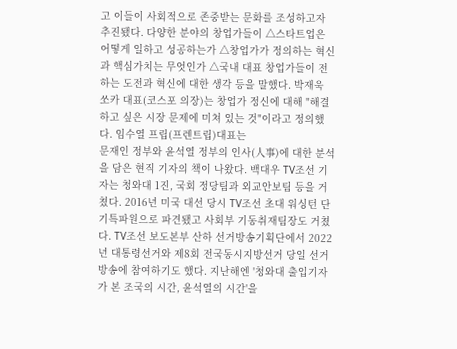고 이들이 사회적으로 존중받는 문화를 조성하고자 추진됐다. 다양한 분야의 창업가들이 △스타트업은 어떻게 일하고 성공하는가 △창업가가 정의하는 혁신과 핵심가치는 무엇인가 △국내 대표 창업가들이 전하는 도전과 혁신에 대한 생각 등을 말했다. 박재욱 쏘카 대표(코스포 의장)는 창업가 정신에 대해 "해결하고 싶은 시장 문제에 미쳐 있는 것"이라고 정의했다. 임수열 프립(프렌트립)대표는
문재인 정부와 윤석열 정부의 인사(人事)에 대한 분석을 담은 현직 기자의 책이 나왔다. 백대우 TV조선 기자는 청와대 1진, 국회 정당팀과 외교안보팀 등을 거쳤다. 2016년 미국 대선 당시 TV조선 초대 워싱턴 단기특파원으로 파견됐고 사회부 기동취재팀장도 거쳤다. TV조선 보도본부 산하 선거방송기획단에서 2022년 대통령선거와 제8회 전국동시지방선거 당일 선거방송에 참여하기도 했다. 지난해엔 '청와대 출입기자가 본 조국의 시간, 윤석열의 시간'을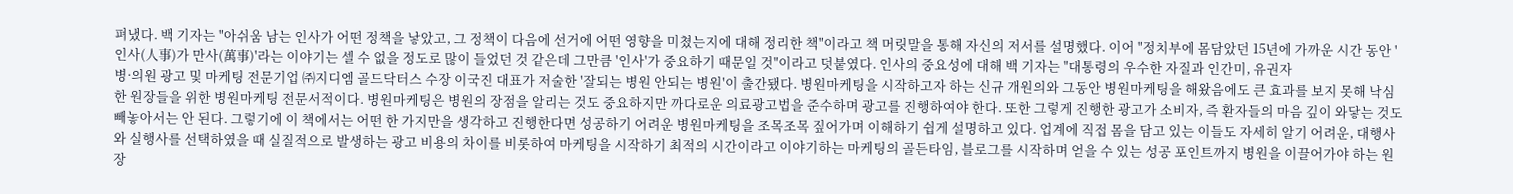펴냈다. 백 기자는 "아쉬움 남는 인사가 어떤 정책을 낳았고, 그 정책이 다음에 선거에 어떤 영향을 미쳤는지에 대해 정리한 책"이라고 책 머릿말을 통해 자신의 저서를 설명했다. 이어 "정치부에 몸담았던 15년에 가까운 시간 동안 '인사(人事)가 만사(萬事)'라는 이야기는 셀 수 없을 정도로 많이 들었던 것 같은데 그만큼 '인사'가 중요하기 때문일 것"이라고 덧붙였다. 인사의 중요성에 대해 백 기자는 "대통령의 우수한 자질과 인간미, 유권자
병·의원 광고 및 마케팅 전문기업 ㈜지디엠 골드닥터스 수장 이국진 대표가 저술한 '잘되는 병원 안되는 병원'이 출간됐다. 병원마케팅을 시작하고자 하는 신규 개원의와 그동안 병원마케팅을 해왔음에도 큰 효과를 보지 못해 낙심한 원장들을 위한 병원마케팅 전문서적이다. 병원마케팅은 병원의 장점을 알리는 것도 중요하지만 까다로운 의료광고법을 준수하며 광고를 진행하여야 한다. 또한 그렇게 진행한 광고가 소비자, 즉 환자들의 마음 깊이 와닿는 것도 빼놓아서는 안 된다. 그렇기에 이 책에서는 어떤 한 가지만을 생각하고 진행한다면 성공하기 어려운 병원마케팅을 조목조목 짚어가며 이해하기 쉽게 설명하고 있다. 업계에 직접 몸을 담고 있는 이들도 자세히 알기 어려운, 대행사와 실행사를 선택하였을 때 실질적으로 발생하는 광고 비용의 차이를 비롯하여 마케팅을 시작하기 최적의 시간이라고 이야기하는 마케팅의 골든타임, 블로그를 시작하며 얻을 수 있는 성공 포인트까지 병원을 이끌어가야 하는 원장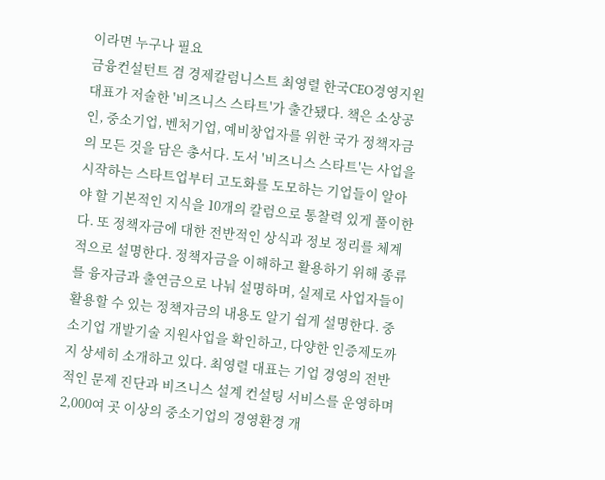이라면 누구나 필요
금융컨설턴트 겸 경제칼럼니스트 최영렬 한국CEO경영지원 대표가 저술한 '비즈니스 스타트'가 출간됐다. 책은 소상공인, 중소기업, 벤처기업, 예비창업자를 위한 국가 정책자금의 모든 것을 담은 총서다. 도서 '비즈니스 스타트'는 사업을 시작하는 스타트업부터 고도화를 도모하는 기업들이 알아야 할 기본적인 지식을 10개의 칼럼으로 통찰력 있게 풀이한다. 또 정책자금에 대한 전반적인 상식과 정보 정리를 체계적으로 설명한다. 정책자금을 이해하고 활용하기 위해 종류를 융자금과 출연금으로 나눠 설명하며, 실제로 사업자들이 활용할 수 있는 정책자금의 내용도 알기 쉽게 설명한다. 중소기업 개발기술 지원사업을 확인하고, 다양한 인증제도까지 상세히 소개하고 있다. 최영렬 대표는 기업 경영의 전반적인 문제 진단과 비즈니스 설계 컨설팅 서비스를 운영하며 2,000여 곳 이상의 중소기업의 경영환경 개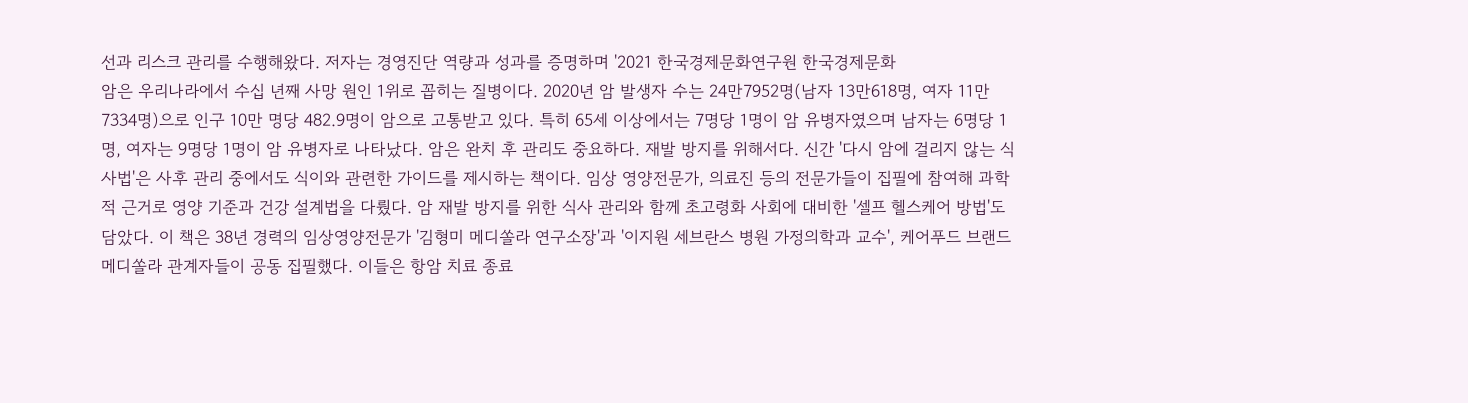선과 리스크 관리를 수행해왔다. 저자는 경영진단 역량과 성과를 증명하며 '2021 한국경제문화연구원 한국경제문화
암은 우리나라에서 수십 년째 사망 원인 1위로 꼽히는 질병이다. 2020년 암 발생자 수는 24만7952명(남자 13만618명, 여자 11만7334명)으로 인구 10만 명당 482.9명이 암으로 고통받고 있다. 특히 65세 이상에서는 7명당 1명이 암 유병자였으며 남자는 6명당 1명, 여자는 9명당 1명이 암 유병자로 나타났다. 암은 완치 후 관리도 중요하다. 재발 방지를 위해서다. 신간 '다시 암에 걸리지 않는 식사법'은 사후 관리 중에서도 식이와 관련한 가이드를 제시하는 책이다. 임상 영양전문가, 의료진 등의 전문가들이 집필에 참여해 과학적 근거로 영양 기준과 건강 설계법을 다뤘다. 암 재발 방지를 위한 식사 관리와 함께 초고령화 사회에 대비한 '셀프 헬스케어 방법'도 담았다. 이 책은 38년 경력의 임상영양전문가 '김형미 메디쏠라 연구소장'과 '이지원 세브란스 병원 가정의학과 교수', 케어푸드 브랜드 메디쏠라 관계자들이 공동 집필했다. 이들은 항암 치료 종료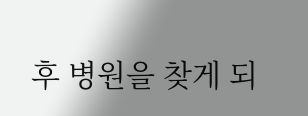후 병원을 찾게 되